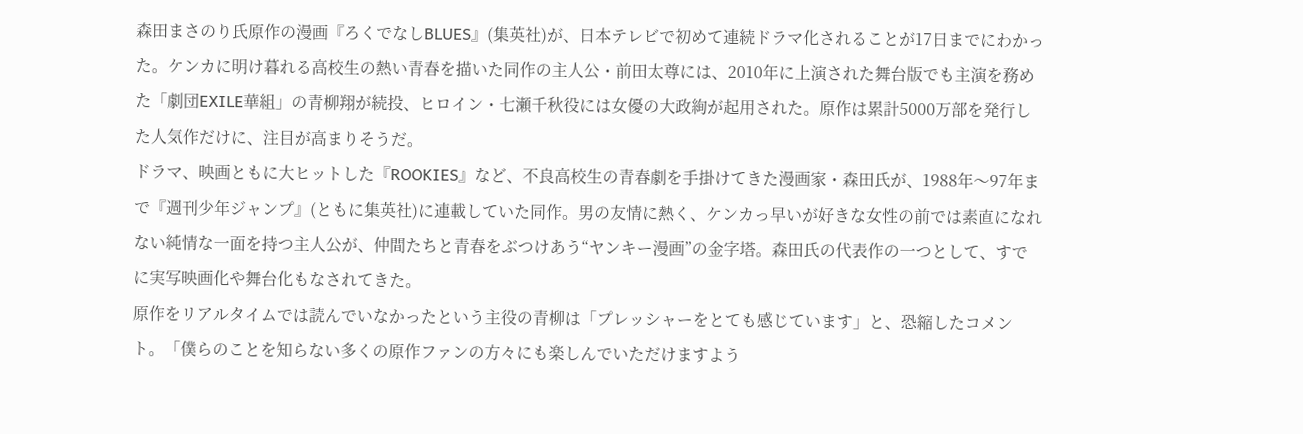森田まさのり氏原作の漫画『ろくでなしBLUES』(集英社)が、日本テレビで初めて連続ドラマ化されることが17日までにわかった。ケンカに明け暮れる高校生の熱い青春を描いた同作の主人公・前田太尊には、2010年に上演された舞台版でも主演を務めた「劇団EXILE華組」の青柳翔が続投、ヒロイン・七瀬千秋役には女優の大政絢が起用された。原作は累計5000万部を発行した人気作だけに、注目が高まりそうだ。
ドラマ、映画ともに大ヒットした『ROOKIES』など、不良高校生の青春劇を手掛けてきた漫画家・森田氏が、1988年〜97年まで『週刊少年ジャンプ』(ともに集英社)に連載していた同作。男の友情に熱く、ケンカっ早いが好きな女性の前では素直になれない純情な一面を持つ主人公が、仲間たちと青春をぶつけあう“ヤンキー漫画”の金字塔。森田氏の代表作の一つとして、すでに実写映画化や舞台化もなされてきた。
原作をリアルタイムでは読んでいなかったという主役の青柳は「プレッシャーをとても感じています」と、恐縮したコメント。「僕らのことを知らない多くの原作ファンの方々にも楽しんでいただけますよう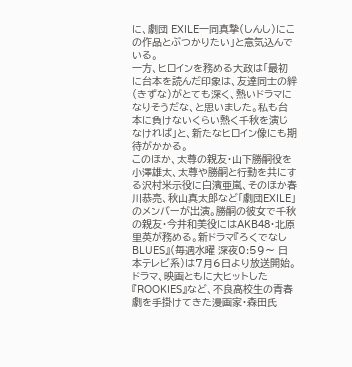に、劇団 EXILE一同真摯(しんし)にこの作品とぶつかりたい」と意気込んでいる。
一方、ヒロインを務める大政は「最初に台本を読んだ印象は、友達同士の絆(きずな)がとても深く、熱いドラマになりそうだな、と思いました。私も台本に負けないくらい熱く千秋を演じなければ」と、新たなヒロイン像にも期待がかかる。
このほか、太尊の親友・山下勝嗣役を小澤雄太、太尊や勝嗣と行動を共にする沢村米示役に白濱亜嵐、そのほか春川恭亮、秋山真太郎など「劇団EXILE」のメンバーが出演。勝嗣の彼女で千秋の親友・今井和美役にはAKB48・北原里英が務める。新ドラマ『ろくでなしBLUES』(毎週水曜 深夜0:59〜 日本テレビ系)は7月6日より放送開始。
ドラマ、映画ともに大ヒットした『ROOKIES』など、不良高校生の青春劇を手掛けてきた漫画家・森田氏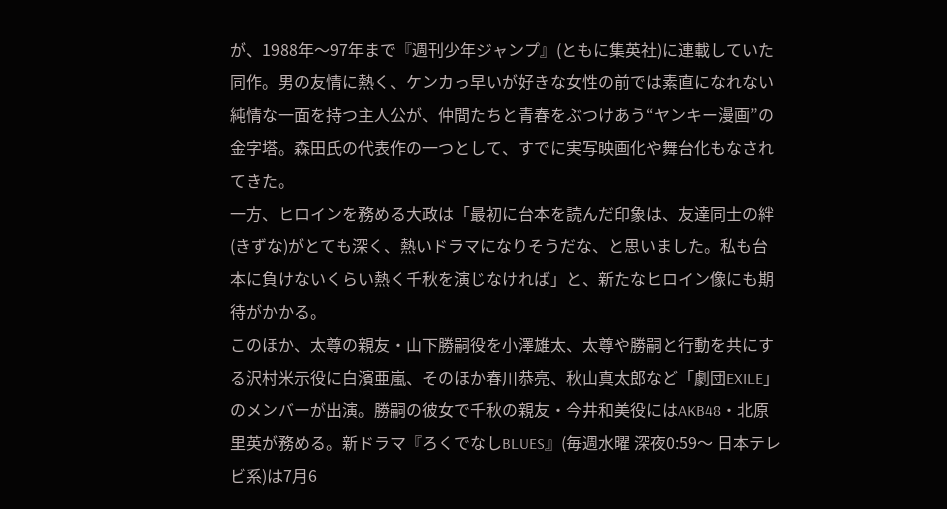が、1988年〜97年まで『週刊少年ジャンプ』(ともに集英社)に連載していた同作。男の友情に熱く、ケンカっ早いが好きな女性の前では素直になれない純情な一面を持つ主人公が、仲間たちと青春をぶつけあう“ヤンキー漫画”の金字塔。森田氏の代表作の一つとして、すでに実写映画化や舞台化もなされてきた。
一方、ヒロインを務める大政は「最初に台本を読んだ印象は、友達同士の絆(きずな)がとても深く、熱いドラマになりそうだな、と思いました。私も台本に負けないくらい熱く千秋を演じなければ」と、新たなヒロイン像にも期待がかかる。
このほか、太尊の親友・山下勝嗣役を小澤雄太、太尊や勝嗣と行動を共にする沢村米示役に白濱亜嵐、そのほか春川恭亮、秋山真太郎など「劇団EXILE」のメンバーが出演。勝嗣の彼女で千秋の親友・今井和美役にはAKB48・北原里英が務める。新ドラマ『ろくでなしBLUES』(毎週水曜 深夜0:59〜 日本テレビ系)は7月6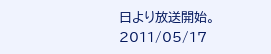日より放送開始。
2011/05/17